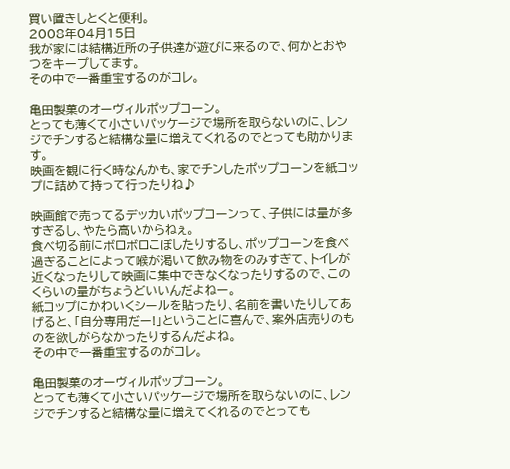買い置きしとくと便利。
2008年04月15日
我が家には結構近所の子供達が遊びに来るので、何かとおやつをキープしてます。
その中で一番重宝するのがコレ。

亀田製菓のオーヴィルポップコーン。
とっても薄くて小さいパッケージで場所を取らないのに、レンジでチンすると結構な量に増えてくれるのでとっても助かります。
映画を観に行く時なんかも、家でチンしたポップコーンを紙コップに詰めて持って行ったりね♪

映画館で売ってるデッカいポップコーンって、子供には量が多すぎるし、やたら高いからねぇ。
食べ切る前にボロボロこぼしたりするし、ポップコーンを食べ過ぎることによって喉が渇いて飲み物をのみすぎて、トイレが近くなったりして映画に集中できなくなったりするので、このくらいの量がちょうどいいんだよねー。
紙コップにかわいくシールを貼ったり、名前を書いたりしてあげると、「自分専用だー!」ということに喜んで、案外店売りのものを欲しがらなかったりするんだよね。
その中で一番重宝するのがコレ。

亀田製菓のオーヴィルポップコーン。
とっても薄くて小さいパッケージで場所を取らないのに、レンジでチンすると結構な量に増えてくれるのでとっても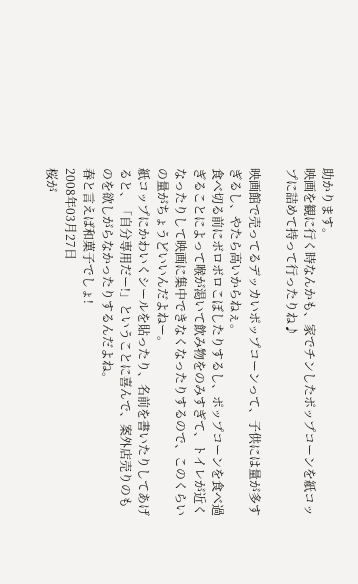助かります。
映画を観に行く時なんかも、家でチンしたポップコーンを紙コップに詰めて持って行ったりね♪

映画館で売ってるデッカいポップコーンって、子供には量が多すぎるし、やたら高いからねぇ。
食べ切る前にボロボロこぼしたりするし、ポップコーンを食べ過ぎることによって喉が渇いて飲み物をのみすぎて、トイレが近くなったりして映画に集中できなくなったりするので、このくらいの量がちょうどいいんだよねー。
紙コップにかわいくシールを貼ったり、名前を書いたりしてあげると、「自分専用だー!」ということに喜んで、案外店売りのものを欲しがらなかったりするんだよね。
春と言えば和菓子でしょ!
2008年03月27日
桜が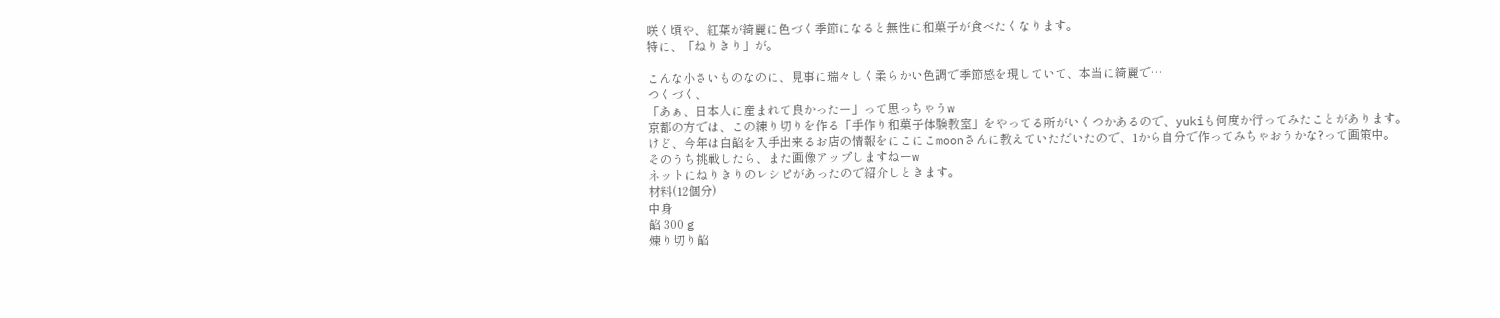咲く頃や、紅葉が綺麗に色づく季節になると無性に和菓子が食べたくなります。
特に、「ねりきり」が。

こんな小さいものなのに、見事に瑞々しく柔らかい色調で季節感を現していて、本当に綺麗で…
つくづく、
「あぁ、日本人に産まれて良かったー」って思っちゃうw
京都の方では、この練り切りを作る「手作り和菓子体験教室」をやってる所がいくつかあるので、yukiも何度か行ってみたことがあります。
けど、今年は白餡を入手出来るお店の情報をにこにこmoonさんに教えていただいたので、1から自分で作ってみちゃおうかな?って画策中。
そのうち挑戦したら、また画像アップしますねーw
ネットにねりきりのレシピがあったので紹介しときます。
材料(12個分)
中身
餡 300 g
煉り切り餡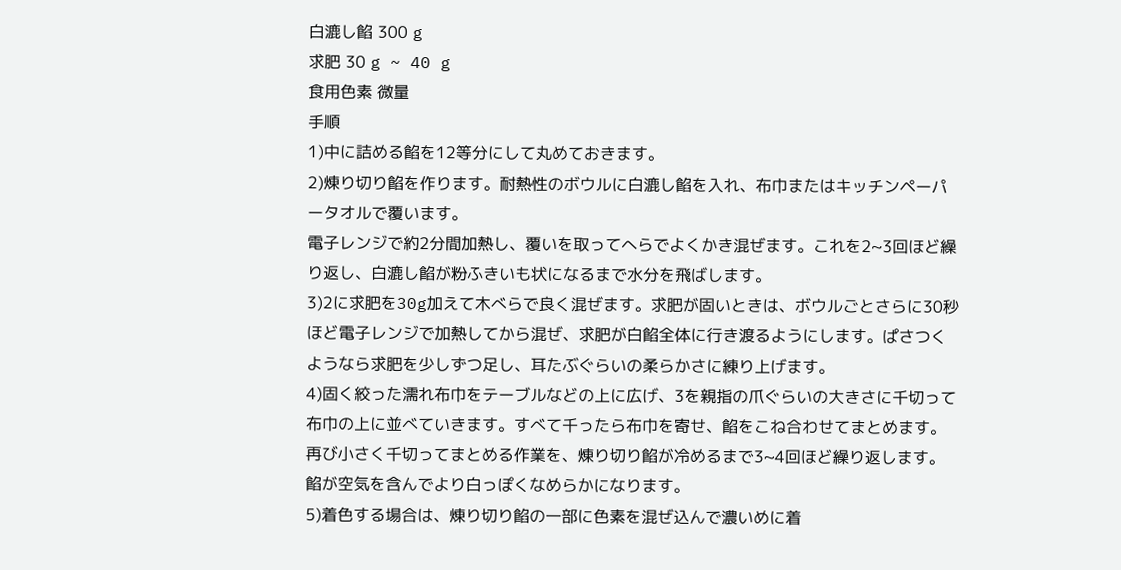白漉し餡 300 g
求肥 30 g ~ 40 g
食用色素 微量
手順
1)中に詰める餡を12等分にして丸めておきます。
2)煉り切り餡を作ります。耐熱性のボウルに白漉し餡を入れ、布巾またはキッチンペーパータオルで覆います。
電子レンジで約2分間加熱し、覆いを取ってへらでよくかき混ぜます。これを2~3回ほど繰り返し、白漉し餡が粉ふきいも状になるまで水分を飛ばします。
3)2に求肥を30g加えて木べらで良く混ぜます。求肥が固いときは、ボウルごとさらに30秒ほど電子レンジで加熱してから混ぜ、求肥が白餡全体に行き渡るようにします。ぱさつくようなら求肥を少しずつ足し、耳たぶぐらいの柔らかさに練り上げます。
4)固く絞った濡れ布巾をテーブルなどの上に広げ、3を親指の爪ぐらいの大きさに千切って布巾の上に並べていきます。すべて千ったら布巾を寄せ、餡をこね合わせてまとめます。再び小さく千切ってまとめる作業を、煉り切り餡が冷めるまで3~4回ほど繰り返します。餡が空気を含んでより白っぽくなめらかになります。
5)着色する場合は、煉り切り餡の一部に色素を混ぜ込んで濃いめに着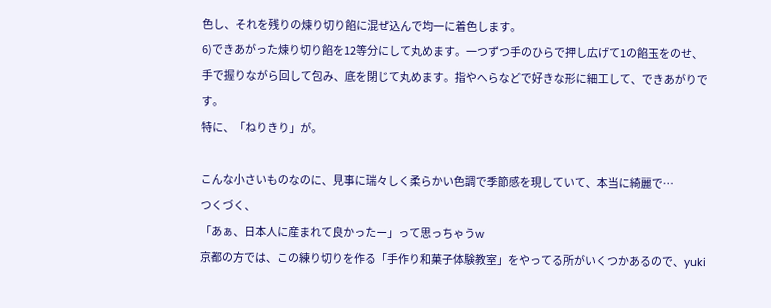色し、それを残りの煉り切り餡に混ぜ込んで均一に着色します。
6)できあがった煉り切り餡を12等分にして丸めます。一つずつ手のひらで押し広げて1の餡玉をのせ、手で握りながら回して包み、底を閉じて丸めます。指やへらなどで好きな形に細工して、できあがりです。
特に、「ねりきり」が。

こんな小さいものなのに、見事に瑞々しく柔らかい色調で季節感を現していて、本当に綺麗で…
つくづく、
「あぁ、日本人に産まれて良かったー」って思っちゃうw
京都の方では、この練り切りを作る「手作り和菓子体験教室」をやってる所がいくつかあるので、yuki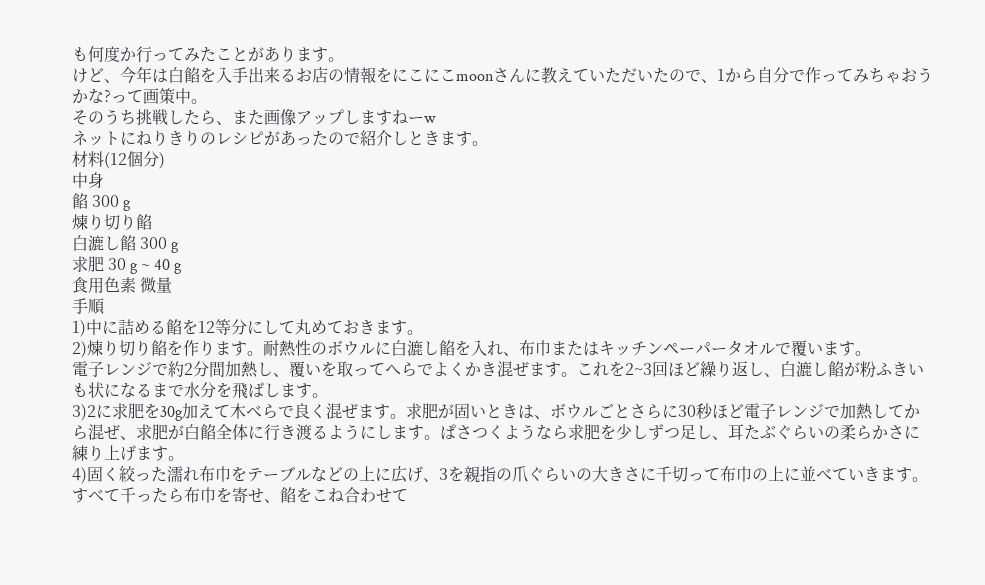も何度か行ってみたことがあります。
けど、今年は白餡を入手出来るお店の情報をにこにこmoonさんに教えていただいたので、1から自分で作ってみちゃおうかな?って画策中。
そのうち挑戦したら、また画像アップしますねーw
ネットにねりきりのレシピがあったので紹介しときます。
材料(12個分)
中身
餡 300 g
煉り切り餡
白漉し餡 300 g
求肥 30 g ~ 40 g
食用色素 微量
手順
1)中に詰める餡を12等分にして丸めておきます。
2)煉り切り餡を作ります。耐熱性のボウルに白漉し餡を入れ、布巾またはキッチンペーパータオルで覆います。
電子レンジで約2分間加熱し、覆いを取ってへらでよくかき混ぜます。これを2~3回ほど繰り返し、白漉し餡が粉ふきいも状になるまで水分を飛ばします。
3)2に求肥を30g加えて木べらで良く混ぜます。求肥が固いときは、ボウルごとさらに30秒ほど電子レンジで加熱してから混ぜ、求肥が白餡全体に行き渡るようにします。ぱさつくようなら求肥を少しずつ足し、耳たぶぐらいの柔らかさに練り上げます。
4)固く絞った濡れ布巾をテーブルなどの上に広げ、3を親指の爪ぐらいの大きさに千切って布巾の上に並べていきます。すべて千ったら布巾を寄せ、餡をこね合わせて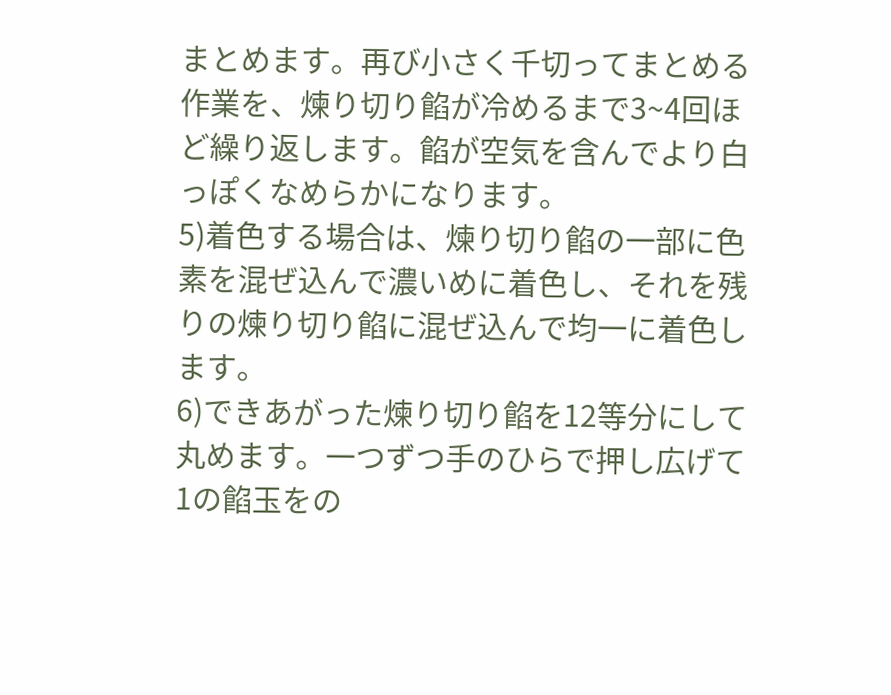まとめます。再び小さく千切ってまとめる作業を、煉り切り餡が冷めるまで3~4回ほど繰り返します。餡が空気を含んでより白っぽくなめらかになります。
5)着色する場合は、煉り切り餡の一部に色素を混ぜ込んで濃いめに着色し、それを残りの煉り切り餡に混ぜ込んで均一に着色します。
6)できあがった煉り切り餡を12等分にして丸めます。一つずつ手のひらで押し広げて1の餡玉をの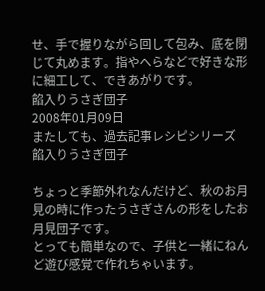せ、手で握りながら回して包み、底を閉じて丸めます。指やへらなどで好きな形に細工して、できあがりです。
餡入りうさぎ団子
2008年01月09日
またしても、過去記事レシピシリーズ
餡入りうさぎ団子

ちょっと季節外れなんだけど、秋のお月見の時に作ったうさぎさんの形をしたお月見団子です。
とっても簡単なので、子供と一緒にねんど遊び感覚で作れちゃいます。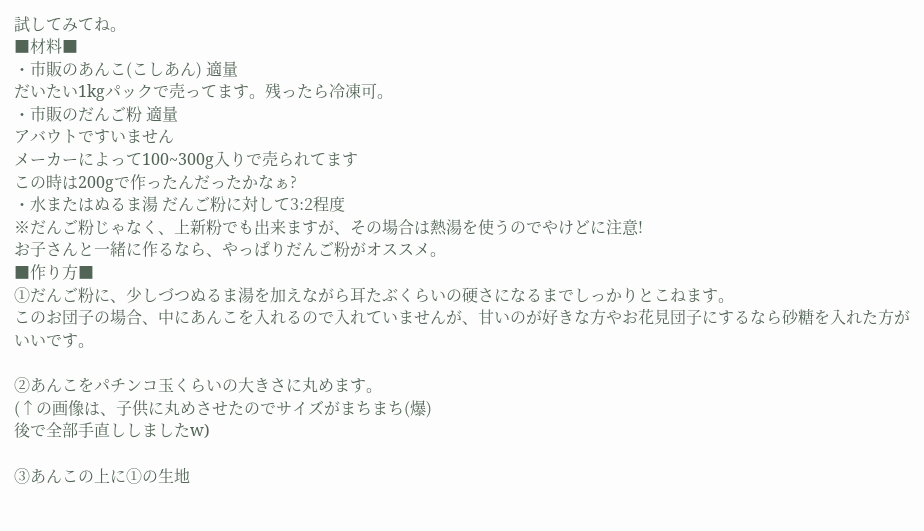試してみてね。
■材料■
・市販のあんこ(こしあん) 適量
だいたい1kgパックで売ってます。残ったら冷凍可。
・市販のだんご粉 適量
アバウトですいません
メーカーによって100~300g入りで売られてます
この時は200gで作ったんだったかなぁ?
・水またはぬるま湯 だんご粉に対して3:2程度
※だんご粉じゃなく、上新粉でも出来ますが、その場合は熱湯を使うのでやけどに注意!
お子さんと一緒に作るなら、やっぱりだんご粉がオススメ。
■作り方■
①だんご粉に、少しづつぬるま湯を加えながら耳たぶくらいの硬さになるまでしっかりとこねます。
このお団子の場合、中にあんこを入れるので入れていませんが、甘いのが好きな方やお花見団子にするなら砂糖を入れた方がいいです。

②あんこをパチンコ玉くらいの大きさに丸めます。
(↑の画像は、子供に丸めさせたのでサイズがまちまち(爆)
後で全部手直ししましたw)

③あんこの上に①の生地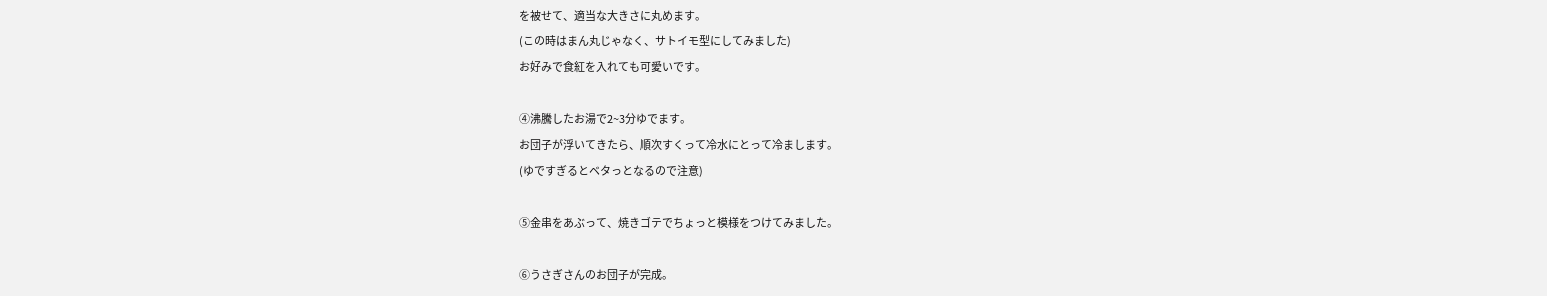を被せて、適当な大きさに丸めます。
(この時はまん丸じゃなく、サトイモ型にしてみました)
お好みで食紅を入れても可愛いです。

④沸騰したお湯で2~3分ゆでます。
お団子が浮いてきたら、順次すくって冷水にとって冷まします。
(ゆですぎるとベタっとなるので注意)

⑤金串をあぶって、焼きゴテでちょっと模様をつけてみました。

⑥うさぎさんのお団子が完成。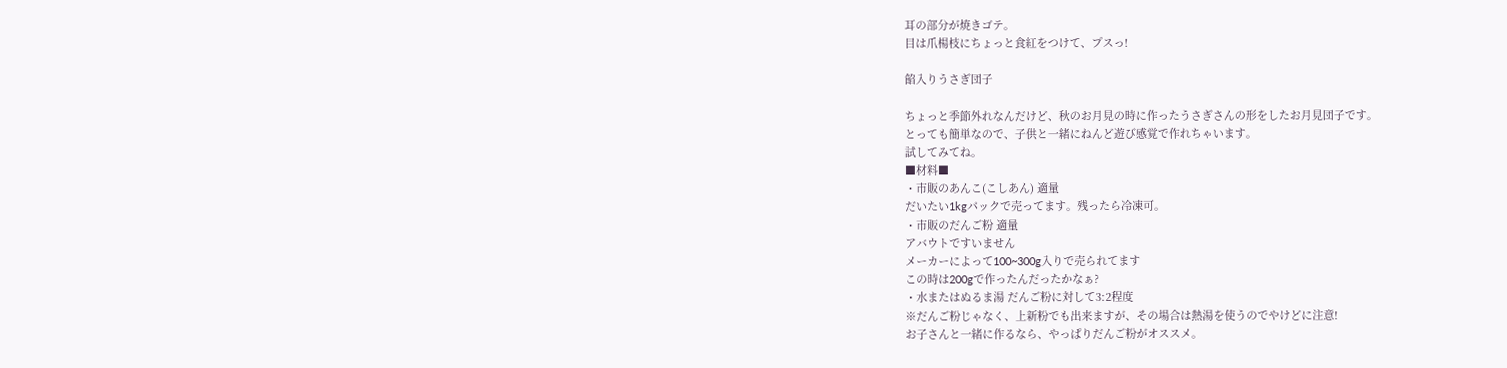耳の部分が焼きゴテ。
目は爪楊枝にちょっと食紅をつけて、プスっ!

餡入りうさぎ団子

ちょっと季節外れなんだけど、秋のお月見の時に作ったうさぎさんの形をしたお月見団子です。
とっても簡単なので、子供と一緒にねんど遊び感覚で作れちゃいます。
試してみてね。
■材料■
・市販のあんこ(こしあん) 適量
だいたい1kgパックで売ってます。残ったら冷凍可。
・市販のだんご粉 適量
アバウトですいません
メーカーによって100~300g入りで売られてます
この時は200gで作ったんだったかなぁ?
・水またはぬるま湯 だんご粉に対して3:2程度
※だんご粉じゃなく、上新粉でも出来ますが、その場合は熱湯を使うのでやけどに注意!
お子さんと一緒に作るなら、やっぱりだんご粉がオススメ。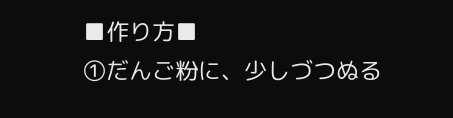■作り方■
①だんご粉に、少しづつぬる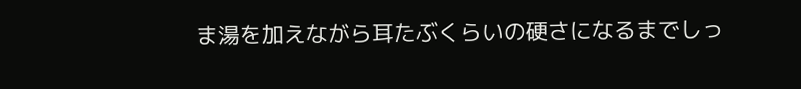ま湯を加えながら耳たぶくらいの硬さになるまでしっ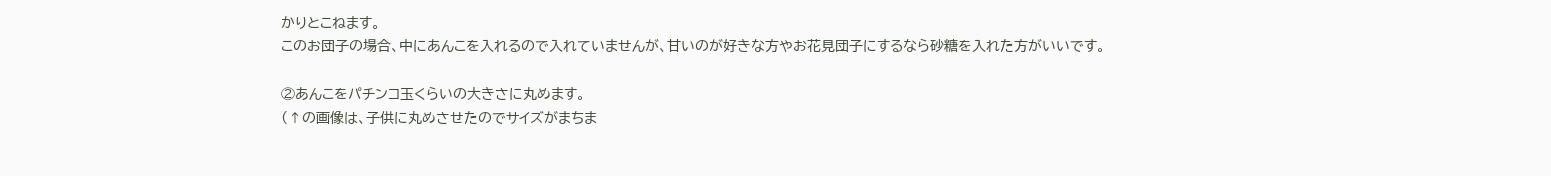かりとこねます。
このお団子の場合、中にあんこを入れるので入れていませんが、甘いのが好きな方やお花見団子にするなら砂糖を入れた方がいいです。

②あんこをパチンコ玉くらいの大きさに丸めます。
(↑の画像は、子供に丸めさせたのでサイズがまちま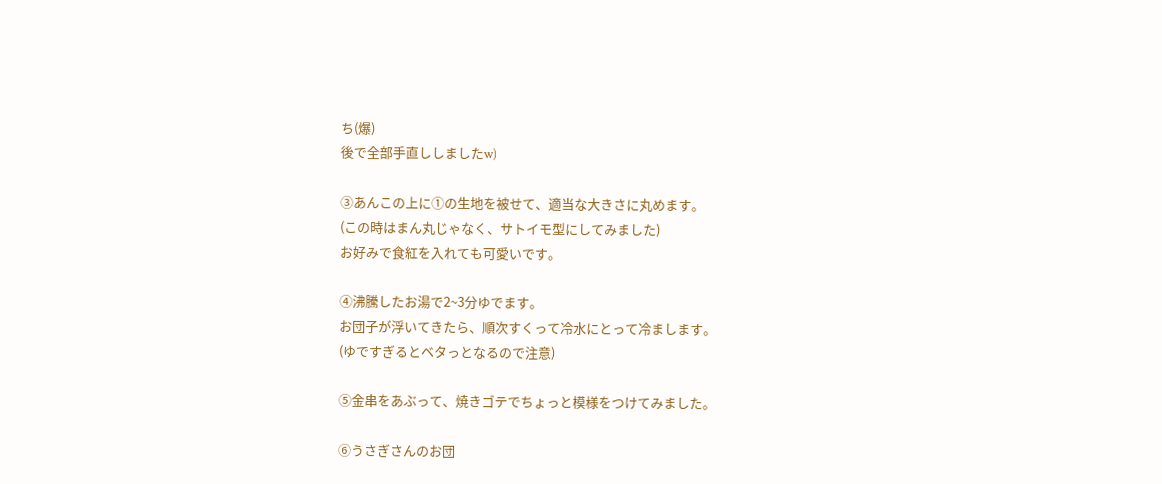ち(爆)
後で全部手直ししましたw)

③あんこの上に①の生地を被せて、適当な大きさに丸めます。
(この時はまん丸じゃなく、サトイモ型にしてみました)
お好みで食紅を入れても可愛いです。

④沸騰したお湯で2~3分ゆでます。
お団子が浮いてきたら、順次すくって冷水にとって冷まします。
(ゆですぎるとベタっとなるので注意)

⑤金串をあぶって、焼きゴテでちょっと模様をつけてみました。

⑥うさぎさんのお団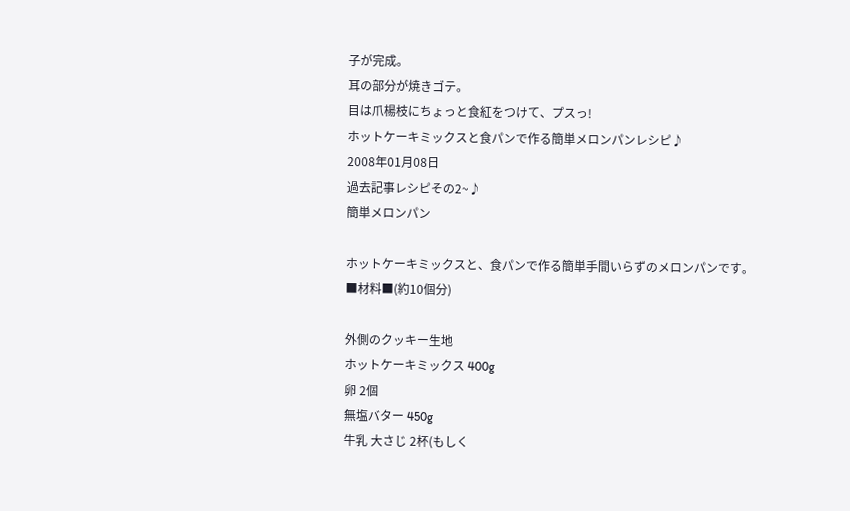子が完成。
耳の部分が焼きゴテ。
目は爪楊枝にちょっと食紅をつけて、プスっ!
ホットケーキミックスと食パンで作る簡単メロンパンレシピ♪
2008年01月08日
過去記事レシピその2~♪
簡単メロンパン

ホットケーキミックスと、食パンで作る簡単手間いらずのメロンパンです。
■材料■(約10個分)

外側のクッキー生地
ホットケーキミックス 400g
卵 2個
無塩バター 450g
牛乳 大さじ 2杯(もしく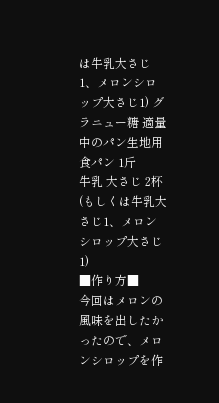は牛乳大さじ1、メロンシロップ大さじ1) グラニュー糖 適量
中のパン生地用
食パン 1斤
牛乳 大さじ 2杯(もしくは牛乳大さじ1、メロンシロップ大さじ1)
■作り方■
今回はメロンの風味を出したかったので、メロンシロップを作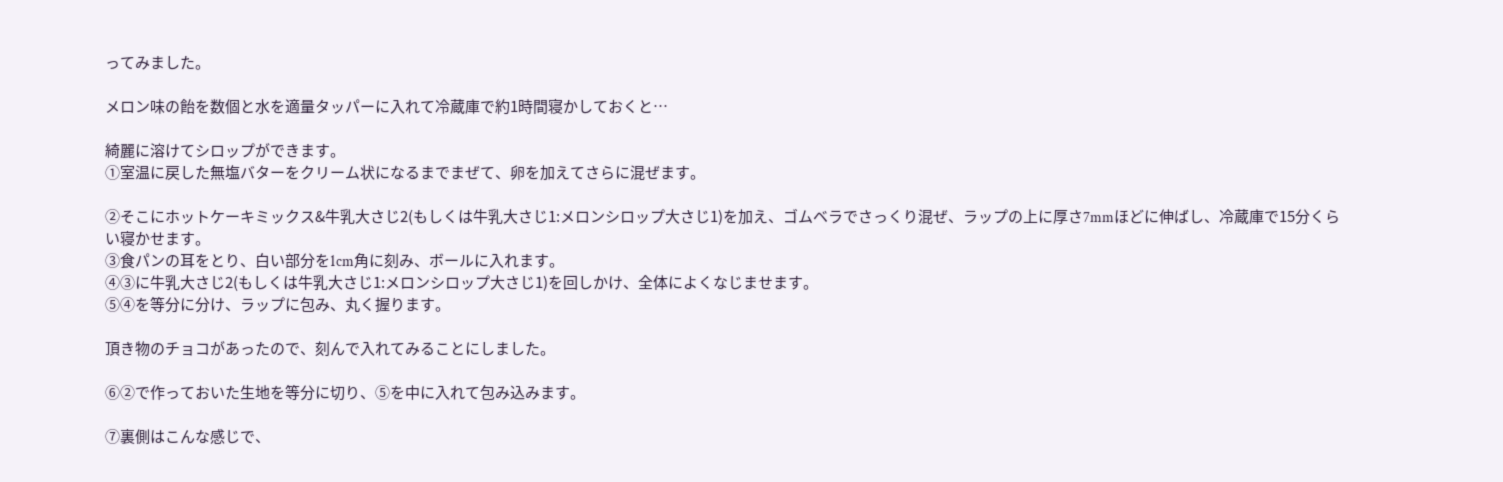ってみました。

メロン味の飴を数個と水を適量タッパーに入れて冷蔵庫で約1時間寝かしておくと…

綺麗に溶けてシロップができます。
①室温に戻した無塩バターをクリーム状になるまでまぜて、卵を加えてさらに混ぜます。

②そこにホットケーキミックス&牛乳大さじ2(もしくは牛乳大さじ1:メロンシロップ大さじ1)を加え、ゴムベラでさっくり混ぜ、ラップの上に厚さ7mmほどに伸ばし、冷蔵庫で15分くらい寝かせます。
③食パンの耳をとり、白い部分を1cm角に刻み、ボールに入れます。
④③に牛乳大さじ2(もしくは牛乳大さじ1:メロンシロップ大さじ1)を回しかけ、全体によくなじませます。
⑤④を等分に分け、ラップに包み、丸く握ります。

頂き物のチョコがあったので、刻んで入れてみることにしました。

⑥②で作っておいた生地を等分に切り、⑤を中に入れて包み込みます。

⑦裏側はこんな感じで、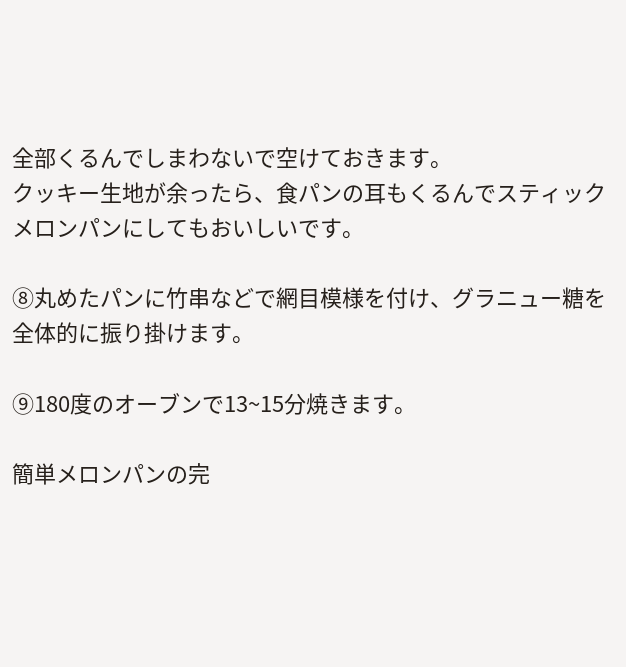全部くるんでしまわないで空けておきます。
クッキー生地が余ったら、食パンの耳もくるんでスティックメロンパンにしてもおいしいです。

⑧丸めたパンに竹串などで網目模様を付け、グラニュー糖を全体的に振り掛けます。

⑨180度のオーブンで13~15分焼きます。

簡単メロンパンの完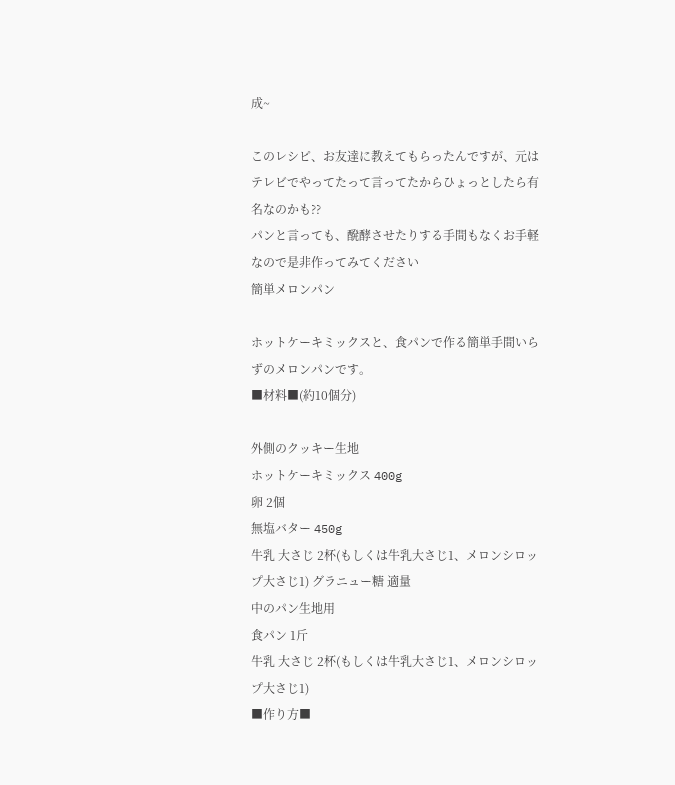成~

このレシピ、お友達に教えてもらったんですが、元はテレビでやってたって言ってたからひょっとしたら有名なのかも??
パンと言っても、醗酵させたりする手間もなくお手軽なので是非作ってみてください
簡単メロンパン

ホットケーキミックスと、食パンで作る簡単手間いらずのメロンパンです。
■材料■(約10個分)

外側のクッキー生地
ホットケーキミックス 400g
卵 2個
無塩バター 450g
牛乳 大さじ 2杯(もしくは牛乳大さじ1、メロンシロップ大さじ1) グラニュー糖 適量
中のパン生地用
食パン 1斤
牛乳 大さじ 2杯(もしくは牛乳大さじ1、メロンシロップ大さじ1)
■作り方■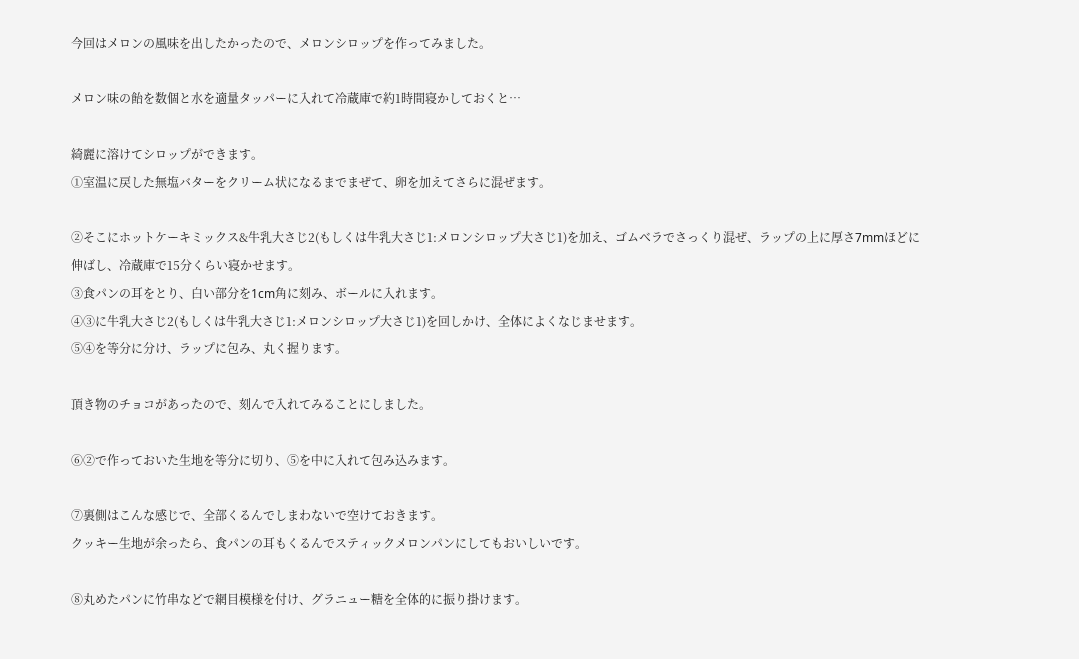今回はメロンの風味を出したかったので、メロンシロップを作ってみました。

メロン味の飴を数個と水を適量タッパーに入れて冷蔵庫で約1時間寝かしておくと…

綺麗に溶けてシロップができます。
①室温に戻した無塩バターをクリーム状になるまでまぜて、卵を加えてさらに混ぜます。

②そこにホットケーキミックス&牛乳大さじ2(もしくは牛乳大さじ1:メロンシロップ大さじ1)を加え、ゴムベラでさっくり混ぜ、ラップの上に厚さ7mmほどに伸ばし、冷蔵庫で15分くらい寝かせます。
③食パンの耳をとり、白い部分を1cm角に刻み、ボールに入れます。
④③に牛乳大さじ2(もしくは牛乳大さじ1:メロンシロップ大さじ1)を回しかけ、全体によくなじませます。
⑤④を等分に分け、ラップに包み、丸く握ります。

頂き物のチョコがあったので、刻んで入れてみることにしました。

⑥②で作っておいた生地を等分に切り、⑤を中に入れて包み込みます。

⑦裏側はこんな感じで、全部くるんでしまわないで空けておきます。
クッキー生地が余ったら、食パンの耳もくるんでスティックメロンパンにしてもおいしいです。

⑧丸めたパンに竹串などで網目模様を付け、グラニュー糖を全体的に振り掛けます。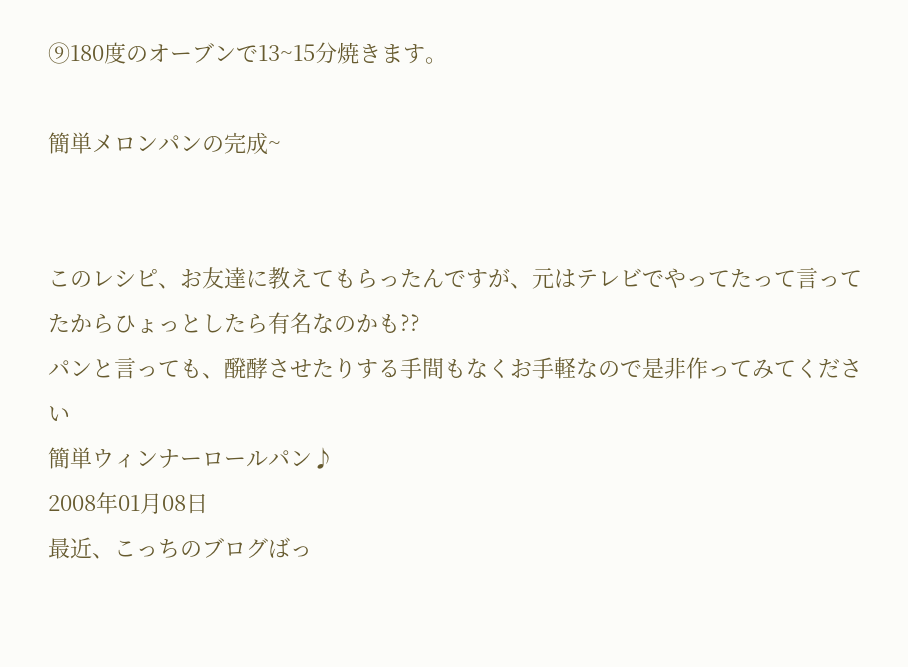⑨180度のオーブンで13~15分焼きます。

簡単メロンパンの完成~


このレシピ、お友達に教えてもらったんですが、元はテレビでやってたって言ってたからひょっとしたら有名なのかも??
パンと言っても、醗酵させたりする手間もなくお手軽なので是非作ってみてください
簡単ウィンナーロールパン♪
2008年01月08日
最近、こっちのブログばっ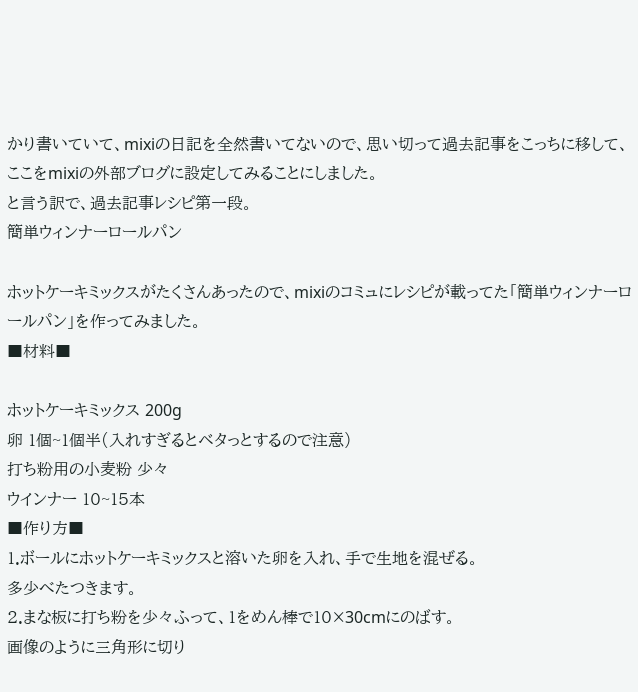かり書いていて、mixiの日記を全然書いてないので、思い切って過去記事をこっちに移して、ここをmixiの外部ブログに設定してみることにしました。
と言う訳で、過去記事レシピ第一段。
簡単ウィンナーロールパン

ホットケーキミックスがたくさんあったので、mixiのコミュにレシピが載ってた「簡単ウィンナーロールパン」を作ってみました。
■材料■

ホットケーキミックス 200g
卵 1個~1個半(入れすぎるとベタっとするので注意)
打ち粉用の小麦粉 少々
ウインナー 10~15本
■作り方■
1.ボールにホットケーキミックスと溶いた卵を入れ、手で生地を混ぜる。
多少べたつきます。
2.まな板に打ち粉を少々ふって、1をめん棒で10×30cmにのばす。
画像のように三角形に切り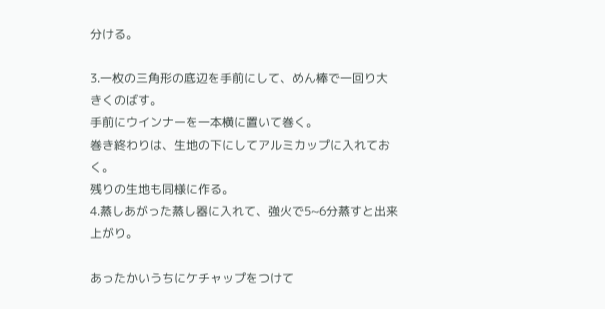分ける。

3.一枚の三角形の底辺を手前にして、めん棒で一回り大きくのばす。
手前にウインナーを一本横に置いて巻く。
巻き終わりは、生地の下にしてアルミカップに入れておく。
残りの生地も同様に作る。
4.蒸しあがった蒸し器に入れて、強火で5~6分蒸すと出来上がり。

あったかいうちにケチャップをつけて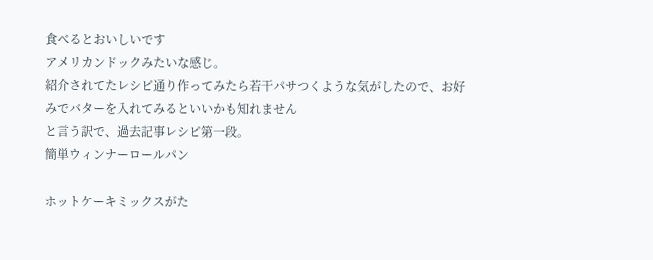食べるとおいしいです
アメリカンドックみたいな感じ。
紹介されてたレシピ通り作ってみたら若干パサつくような気がしたので、お好みでバターを入れてみるといいかも知れません
と言う訳で、過去記事レシピ第一段。
簡単ウィンナーロールパン

ホットケーキミックスがた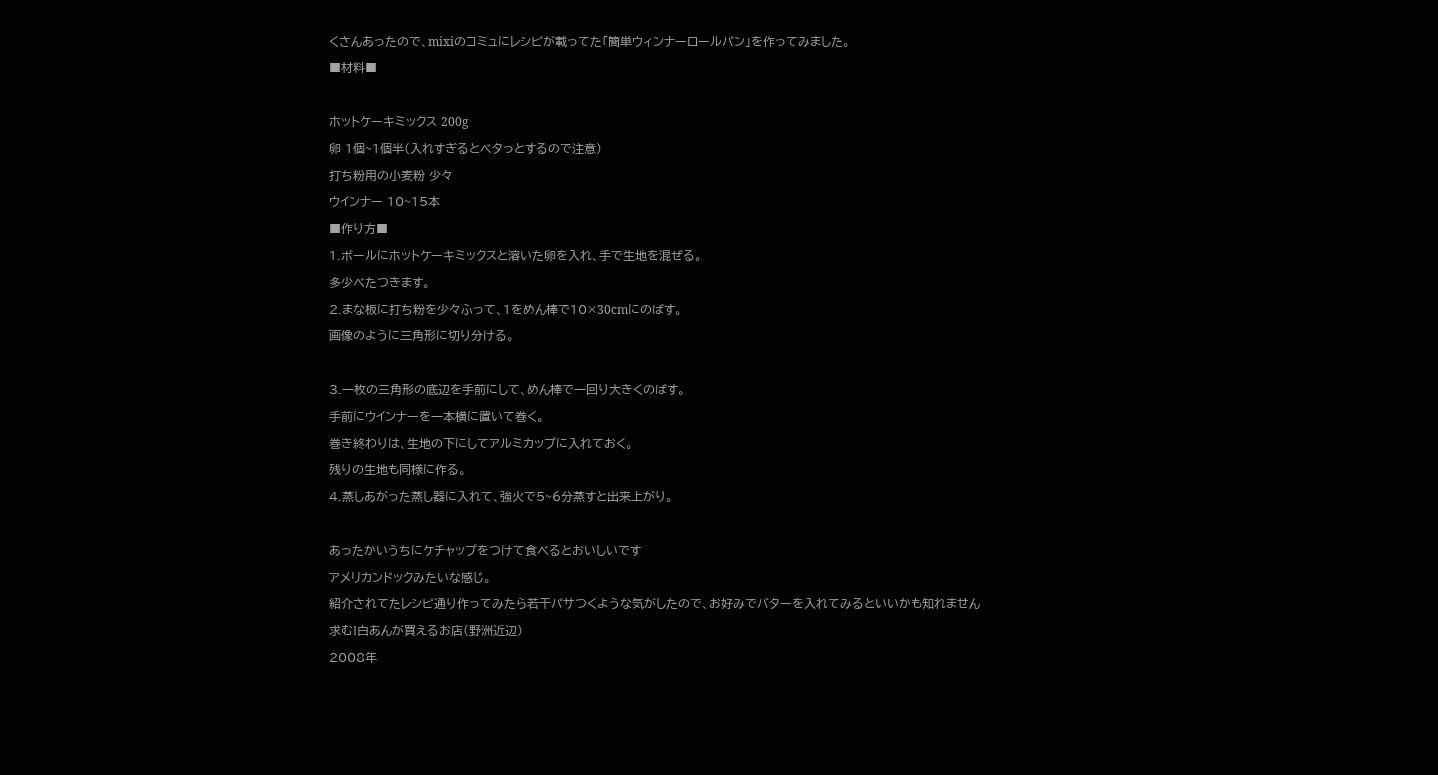くさんあったので、mixiのコミュにレシピが載ってた「簡単ウィンナーロールパン」を作ってみました。
■材料■

ホットケーキミックス 200g
卵 1個~1個半(入れすぎるとベタっとするので注意)
打ち粉用の小麦粉 少々
ウインナー 10~15本
■作り方■
1.ボールにホットケーキミックスと溶いた卵を入れ、手で生地を混ぜる。
多少べたつきます。
2.まな板に打ち粉を少々ふって、1をめん棒で10×30cmにのばす。
画像のように三角形に切り分ける。

3.一枚の三角形の底辺を手前にして、めん棒で一回り大きくのばす。
手前にウインナーを一本横に置いて巻く。
巻き終わりは、生地の下にしてアルミカップに入れておく。
残りの生地も同様に作る。
4.蒸しあがった蒸し器に入れて、強火で5~6分蒸すと出来上がり。

あったかいうちにケチャップをつけて食べるとおいしいです
アメリカンドックみたいな感じ。
紹介されてたレシピ通り作ってみたら若干パサつくような気がしたので、お好みでバターを入れてみるといいかも知れません
求む!白あんが買えるお店(野洲近辺)
2008年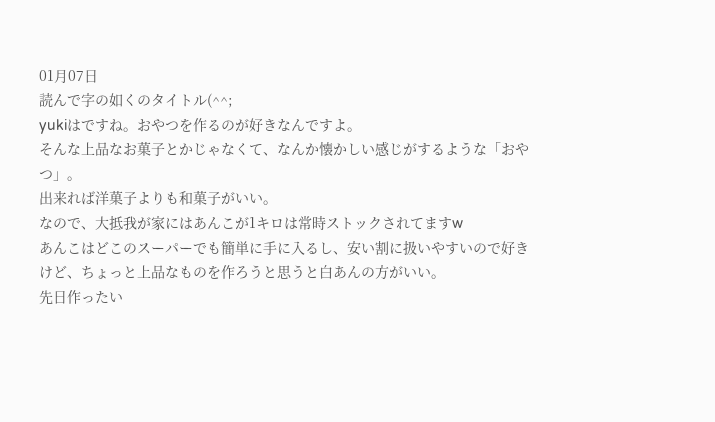01月07日
読んで字の如くのタイトル(^^;
yukiはですね。おやつを作るのが好きなんですよ。
そんな上品なお菓子とかじゃなくて、なんか懐かしい感じがするような「おやつ」。
出来れば洋菓子よりも和菓子がいい。
なので、大抵我が家にはあんこが1キロは常時ストックされてますw
あんこはどこのスーパーでも簡単に手に入るし、安い割に扱いやすいので好き
けど、ちょっと上品なものを作ろうと思うと白あんの方がいい。
先日作ったい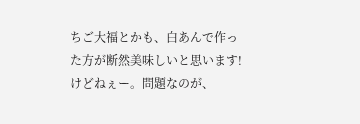ちご大福とかも、白あんで作った方が断然美味しいと思います!
けどねぇー。問題なのが、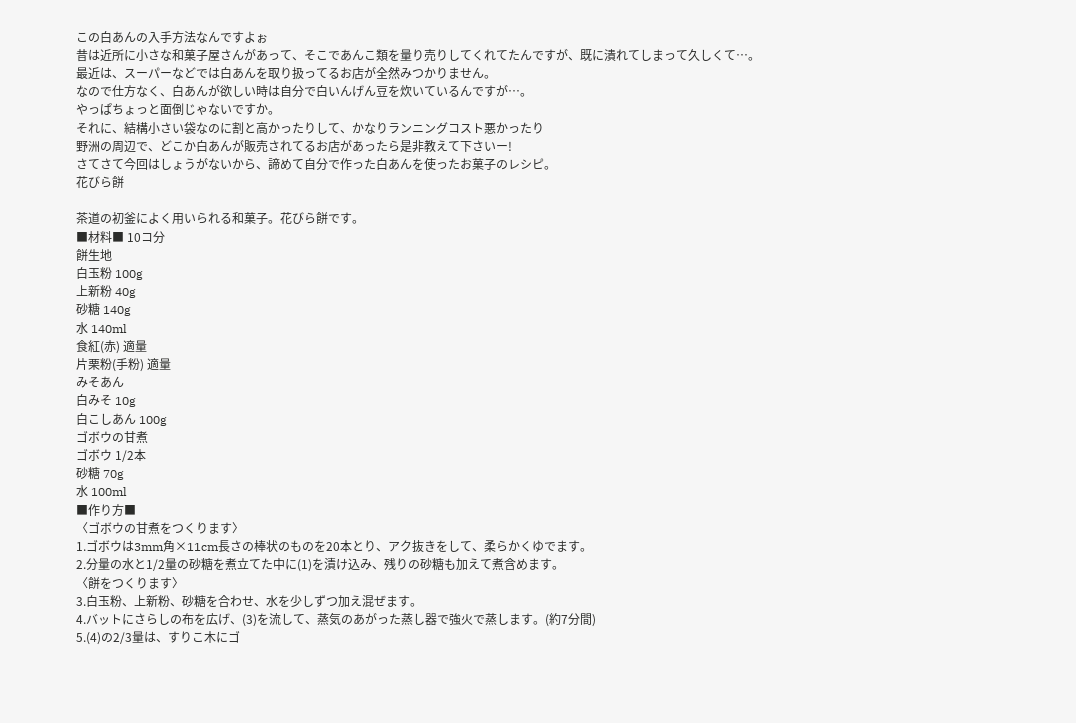この白あんの入手方法なんですよぉ
昔は近所に小さな和菓子屋さんがあって、そこであんこ類を量り売りしてくれてたんですが、既に潰れてしまって久しくて…。
最近は、スーパーなどでは白あんを取り扱ってるお店が全然みつかりません。
なので仕方なく、白あんが欲しい時は自分で白いんげん豆を炊いているんですが…。
やっぱちょっと面倒じゃないですか。
それに、結構小さい袋なのに割と高かったりして、かなりランニングコスト悪かったり
野洲の周辺で、どこか白あんが販売されてるお店があったら是非教えて下さいー!
さてさて今回はしょうがないから、諦めて自分で作った白あんを使ったお菓子のレシピ。
花びら餅

茶道の初釜によく用いられる和菓子。花びら餅です。
■材料■ 10コ分
餅生地
白玉粉 100g
上新粉 40g
砂糖 140g
水 140ml
食紅(赤) 適量
片栗粉(手粉) 適量
みそあん
白みそ 10g
白こしあん 100g
ゴボウの甘煮
ゴボウ 1/2本
砂糖 70g
水 100ml
■作り方■
〈ゴボウの甘煮をつくります〉
1.ゴボウは3mm角×11cm長さの棒状のものを20本とり、アク抜きをして、柔らかくゆでます。
2.分量の水と1/2量の砂糖を煮立てた中に(1)を漬け込み、残りの砂糖も加えて煮含めます。
〈餅をつくります〉
3.白玉粉、上新粉、砂糖を合わせ、水を少しずつ加え混ぜます。
4.バットにさらしの布を広げ、(3)を流して、蒸気のあがった蒸し器で強火で蒸します。(約7分間)
5.(4)の2/3量は、すりこ木にゴ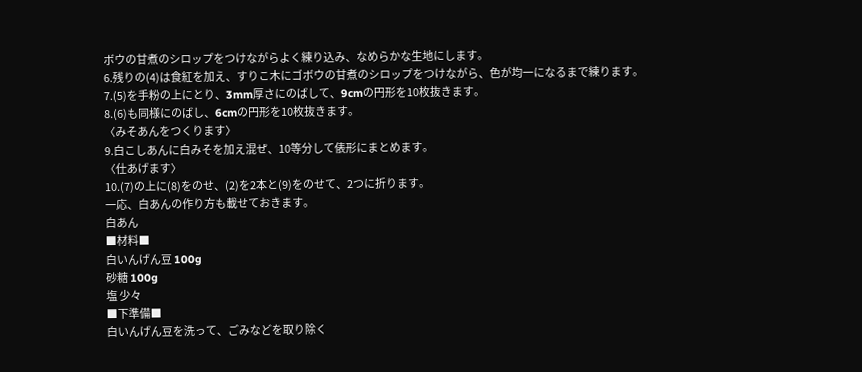ボウの甘煮のシロップをつけながらよく練り込み、なめらかな生地にします。
6.残りの(4)は食紅を加え、すりこ木にゴボウの甘煮のシロップをつけながら、色が均一になるまで練ります。
7.(5)を手粉の上にとり、3mm厚さにのばして、9cmの円形を10枚抜きます。
8.(6)も同様にのばし、6cmの円形を10枚抜きます。
〈みそあんをつくります〉
9.白こしあんに白みそを加え混ぜ、10等分して俵形にまとめます。
〈仕あげます〉
10.(7)の上に(8)をのせ、(2)を2本と(9)をのせて、2つに折ります。
一応、白あんの作り方も載せておきます。
白あん
■材料■
白いんげん豆 100g
砂糖 100g
塩 少々
■下準備■
白いんげん豆を洗って、ごみなどを取り除く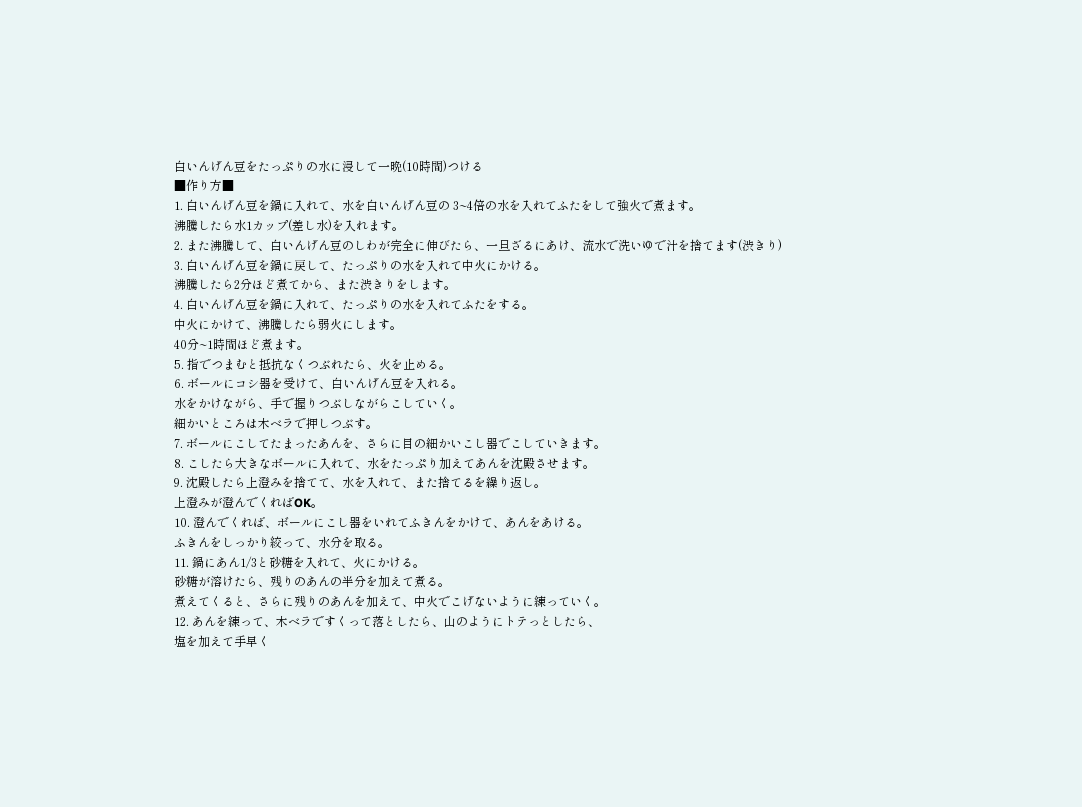白いんげん豆をたっぷりの水に浸して一晩(10時間)つける
■作り方■
1. 白いんげん豆を鍋に入れて、水を白いんげん豆の 3~4倍の水を入れてふたをして強火で煮ます。
沸騰したら水1カップ(差し水)を入れます。
2. また沸騰して、白いんげん豆のしわが完全に伸びたら、一旦ざるにあけ、流水で洗いゆで汁を捨てます(渋きり)
3. 白いんげん豆を鍋に戻して、たっぷりの水を入れて中火にかける。
沸騰したら2分ほど煮てから、また渋きりをします。
4. 白いんげん豆を鍋に入れて、たっぷりの水を入れてふたをする。
中火にかけて、沸騰したら弱火にします。
40分~1時間ほど煮ます。
5. 指でつまむと抵抗なくつぶれたら、火を止める。
6. ボールにコシ器を受けて、白いんげん豆を入れる。
水をかけながら、手で握りつぶしながらこしていく。
細かいところは木ベラで押しつぶす。
7. ボールにこしてたまったあんを、さらに目の細かいこし器でこしていきます。
8. こしたら大きなボールに入れて、水をたっぷり加えてあんを沈殿させます。
9. 沈殿したら上澄みを捨てて、水を入れて、また捨てるを繰り返し。
上澄みが澄んでくればOK。
10. 澄んでくれば、ボールにこし器をいれてふきんをかけて、あんをあける。
ふきんをしっかり絞って、水分を取る。
11. 鍋にあん1/3と砂糖を入れて、火にかける。
砂糖が溶けたら、残りのあんの半分を加えて煮る。
煮えてくると、さらに残りのあんを加えて、中火でこげないように練っていく。
12. あんを練って、木ベラですくって落としたら、山のようにトテっとしたら、
塩を加えて手早く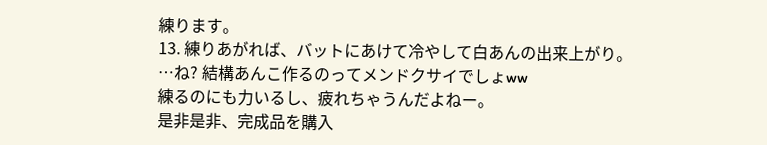練ります。
13. 練りあがれば、バットにあけて冷やして白あんの出来上がり。
…ね? 結構あんこ作るのってメンドクサイでしょww
練るのにも力いるし、疲れちゃうんだよねー。
是非是非、完成品を購入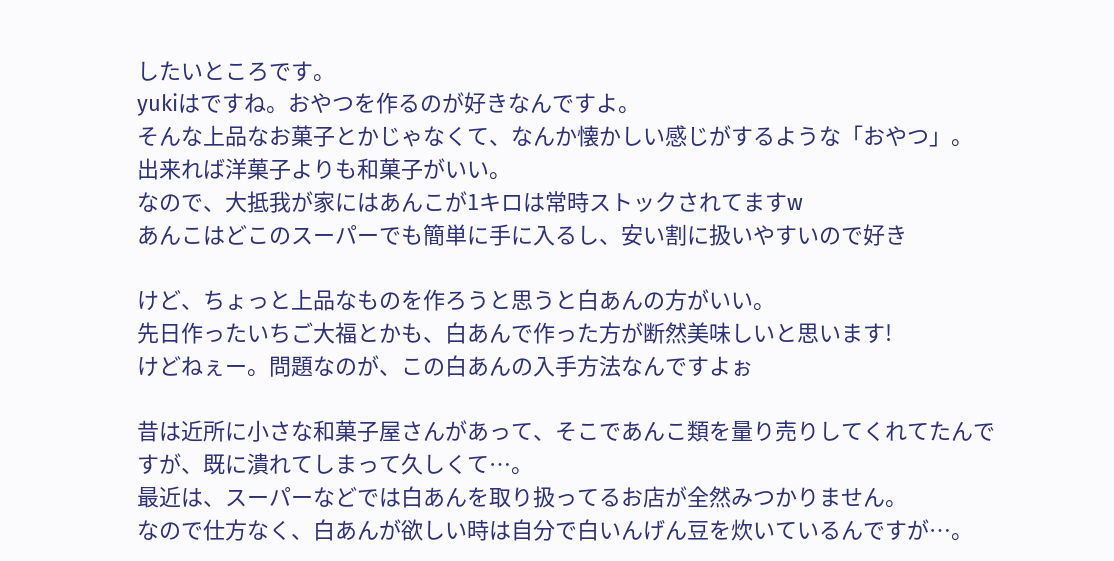したいところです。
yukiはですね。おやつを作るのが好きなんですよ。
そんな上品なお菓子とかじゃなくて、なんか懐かしい感じがするような「おやつ」。
出来れば洋菓子よりも和菓子がいい。
なので、大抵我が家にはあんこが1キロは常時ストックされてますw
あんこはどこのスーパーでも簡単に手に入るし、安い割に扱いやすいので好き

けど、ちょっと上品なものを作ろうと思うと白あんの方がいい。
先日作ったいちご大福とかも、白あんで作った方が断然美味しいと思います!
けどねぇー。問題なのが、この白あんの入手方法なんですよぉ

昔は近所に小さな和菓子屋さんがあって、そこであんこ類を量り売りしてくれてたんですが、既に潰れてしまって久しくて…。
最近は、スーパーなどでは白あんを取り扱ってるお店が全然みつかりません。
なので仕方なく、白あんが欲しい時は自分で白いんげん豆を炊いているんですが…。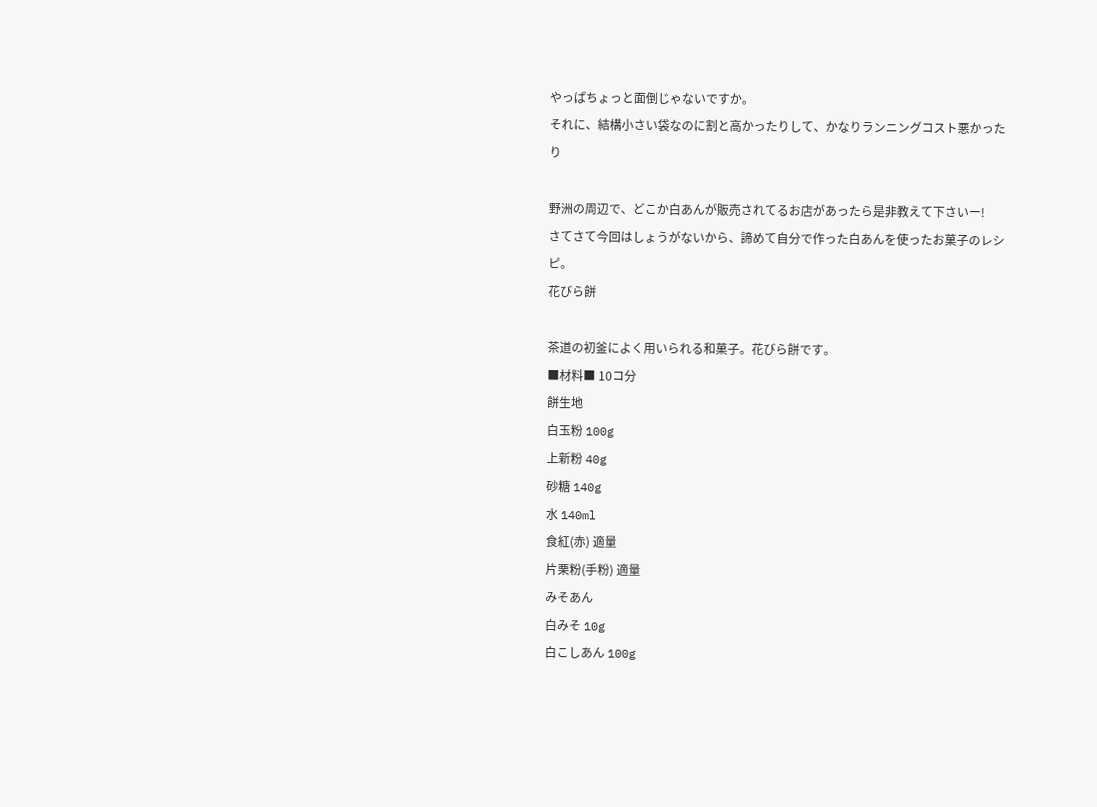やっぱちょっと面倒じゃないですか。
それに、結構小さい袋なのに割と高かったりして、かなりランニングコスト悪かったり

野洲の周辺で、どこか白あんが販売されてるお店があったら是非教えて下さいー!
さてさて今回はしょうがないから、諦めて自分で作った白あんを使ったお菓子のレシピ。
花びら餅

茶道の初釜によく用いられる和菓子。花びら餅です。
■材料■ 10コ分
餅生地
白玉粉 100g
上新粉 40g
砂糖 140g
水 140ml
食紅(赤) 適量
片栗粉(手粉) 適量
みそあん
白みそ 10g
白こしあん 100g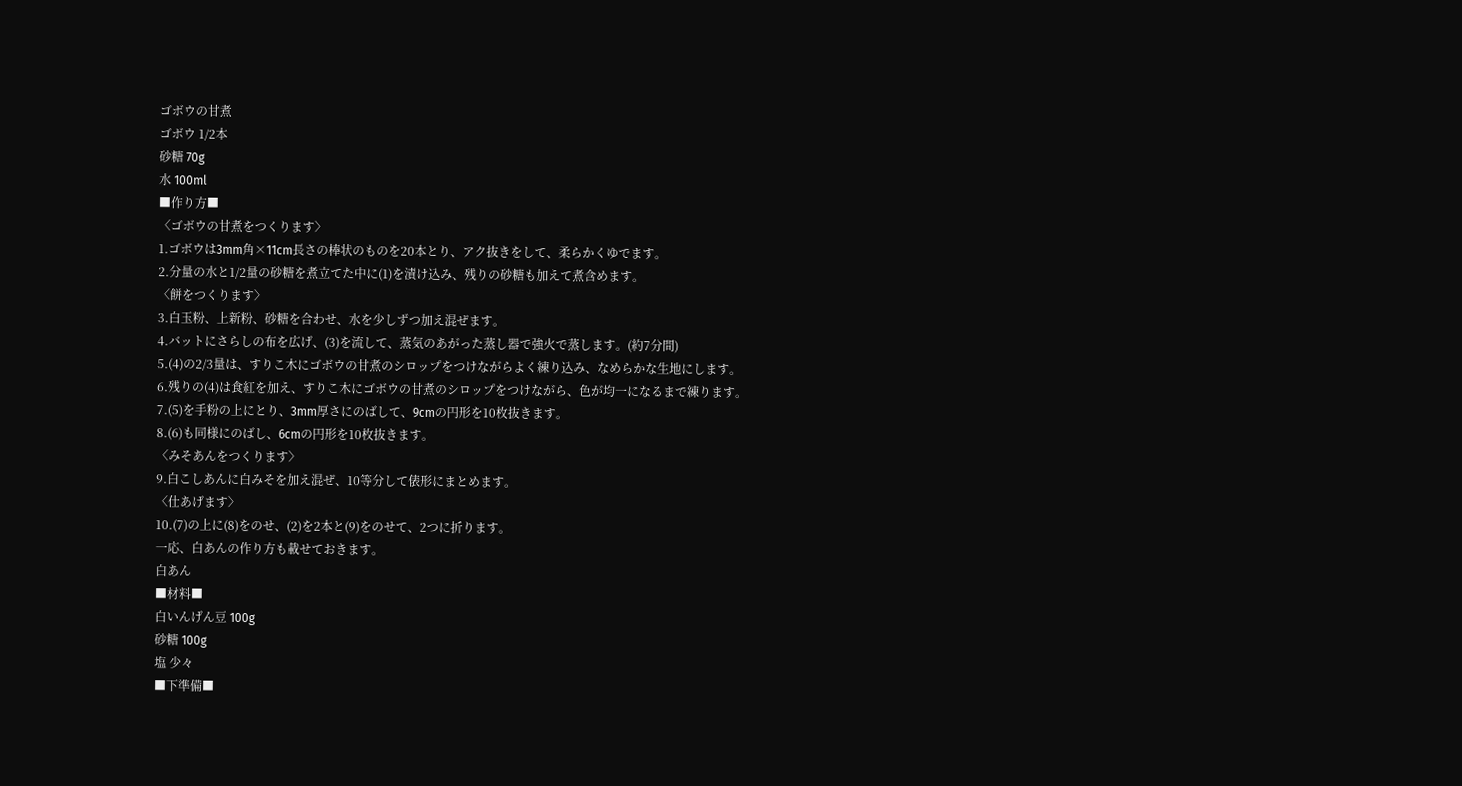ゴボウの甘煮
ゴボウ 1/2本
砂糖 70g
水 100ml
■作り方■
〈ゴボウの甘煮をつくります〉
1.ゴボウは3mm角×11cm長さの棒状のものを20本とり、アク抜きをして、柔らかくゆでます。
2.分量の水と1/2量の砂糖を煮立てた中に(1)を漬け込み、残りの砂糖も加えて煮含めます。
〈餅をつくります〉
3.白玉粉、上新粉、砂糖を合わせ、水を少しずつ加え混ぜます。
4.バットにさらしの布を広げ、(3)を流して、蒸気のあがった蒸し器で強火で蒸します。(約7分間)
5.(4)の2/3量は、すりこ木にゴボウの甘煮のシロップをつけながらよく練り込み、なめらかな生地にします。
6.残りの(4)は食紅を加え、すりこ木にゴボウの甘煮のシロップをつけながら、色が均一になるまで練ります。
7.(5)を手粉の上にとり、3mm厚さにのばして、9cmの円形を10枚抜きます。
8.(6)も同様にのばし、6cmの円形を10枚抜きます。
〈みそあんをつくります〉
9.白こしあんに白みそを加え混ぜ、10等分して俵形にまとめます。
〈仕あげます〉
10.(7)の上に(8)をのせ、(2)を2本と(9)をのせて、2つに折ります。
一応、白あんの作り方も載せておきます。
白あん
■材料■
白いんげん豆 100g
砂糖 100g
塩 少々
■下準備■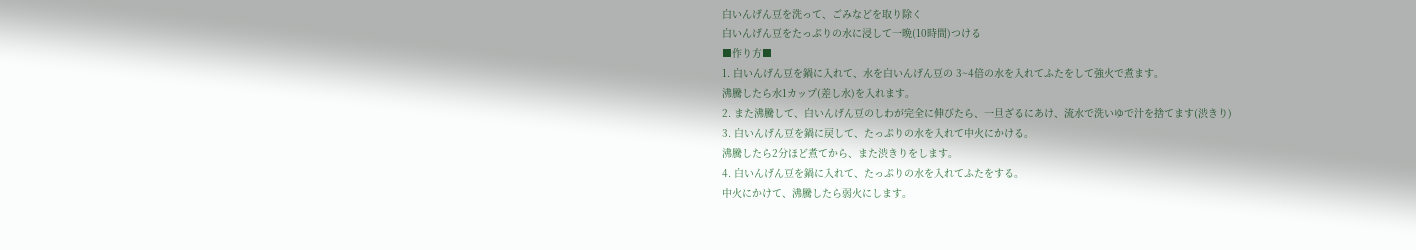白いんげん豆を洗って、ごみなどを取り除く
白いんげん豆をたっぷりの水に浸して一晩(10時間)つける
■作り方■
1. 白いんげん豆を鍋に入れて、水を白いんげん豆の 3~4倍の水を入れてふたをして強火で煮ます。
沸騰したら水1カップ(差し水)を入れます。
2. また沸騰して、白いんげん豆のしわが完全に伸びたら、一旦ざるにあけ、流水で洗いゆで汁を捨てます(渋きり)
3. 白いんげん豆を鍋に戻して、たっぷりの水を入れて中火にかける。
沸騰したら2分ほど煮てから、また渋きりをします。
4. 白いんげん豆を鍋に入れて、たっぷりの水を入れてふたをする。
中火にかけて、沸騰したら弱火にします。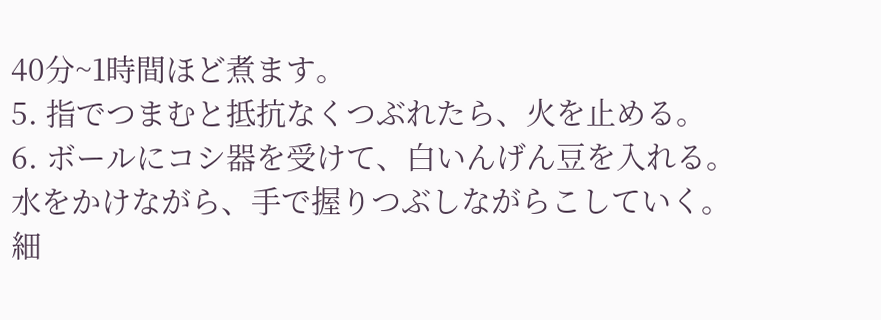40分~1時間ほど煮ます。
5. 指でつまむと抵抗なくつぶれたら、火を止める。
6. ボールにコシ器を受けて、白いんげん豆を入れる。
水をかけながら、手で握りつぶしながらこしていく。
細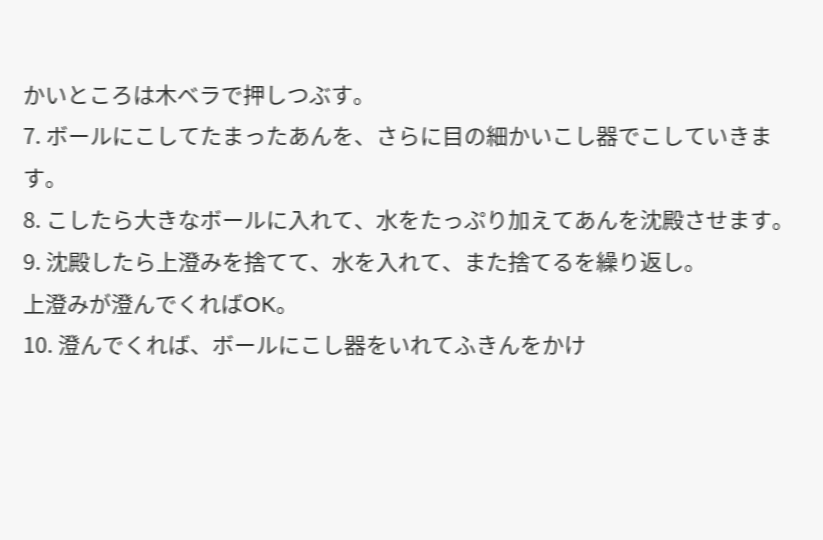かいところは木ベラで押しつぶす。
7. ボールにこしてたまったあんを、さらに目の細かいこし器でこしていきます。
8. こしたら大きなボールに入れて、水をたっぷり加えてあんを沈殿させます。
9. 沈殿したら上澄みを捨てて、水を入れて、また捨てるを繰り返し。
上澄みが澄んでくればOK。
10. 澄んでくれば、ボールにこし器をいれてふきんをかけ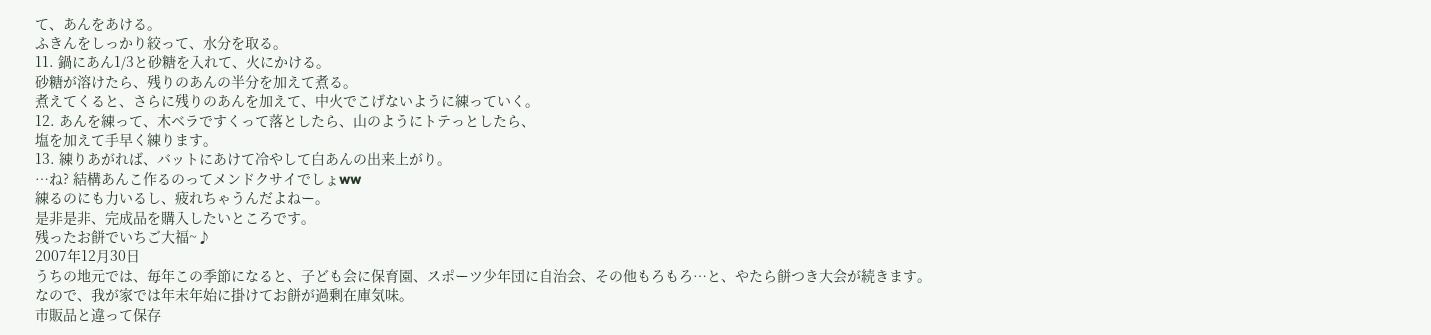て、あんをあける。
ふきんをしっかり絞って、水分を取る。
11. 鍋にあん1/3と砂糖を入れて、火にかける。
砂糖が溶けたら、残りのあんの半分を加えて煮る。
煮えてくると、さらに残りのあんを加えて、中火でこげないように練っていく。
12. あんを練って、木ベラですくって落としたら、山のようにトテっとしたら、
塩を加えて手早く練ります。
13. 練りあがれば、バットにあけて冷やして白あんの出来上がり。
…ね? 結構あんこ作るのってメンドクサイでしょww
練るのにも力いるし、疲れちゃうんだよねー。
是非是非、完成品を購入したいところです。
残ったお餅でいちご大福~♪
2007年12月30日
うちの地元では、毎年この季節になると、子ども会に保育園、スポーツ少年団に自治会、その他もろもろ…と、やたら餅つき大会が続きます。
なので、我が家では年末年始に掛けてお餅が過剰在庫気味。
市販品と違って保存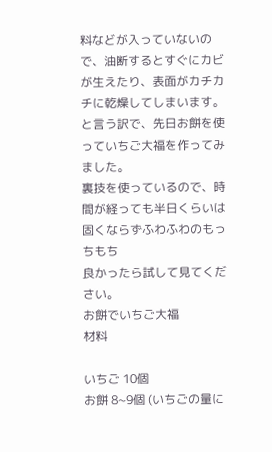料などが入っていないので、油断するとすぐにカビが生えたり、表面がカチカチに乾燥してしまいます。
と言う訳で、先日お餅を使っていちご大福を作ってみました。
裏技を使っているので、時間が経っても半日くらいは固くならずふわふわのもっちもち
良かったら試して見てください。
お餅でいちご大福
材料

いちご 10個
お餅 8~9個 (いちごの量に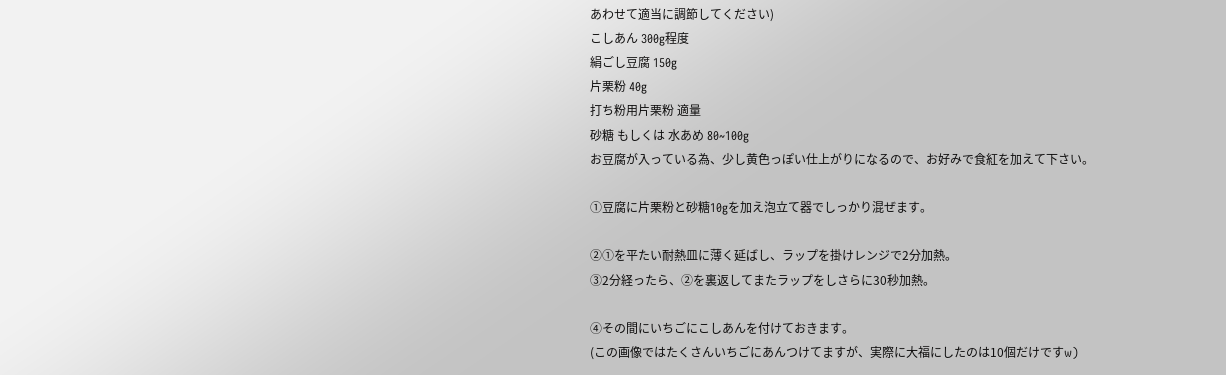あわせて適当に調節してください)
こしあん 300g程度
絹ごし豆腐 150g
片栗粉 40g
打ち粉用片栗粉 適量
砂糖 もしくは 水あめ 80~100g
お豆腐が入っている為、少し黄色っぽい仕上がりになるので、お好みで食紅を加えて下さい。

①豆腐に片栗粉と砂糖10gを加え泡立て器でしっかり混ぜます。

②①を平たい耐熱皿に薄く延ばし、ラップを掛けレンジで2分加熱。
③2分経ったら、②を裏返してまたラップをしさらに30秒加熱。

④その間にいちごにこしあんを付けておきます。
(この画像ではたくさんいちごにあんつけてますが、実際に大福にしたのは10個だけですw)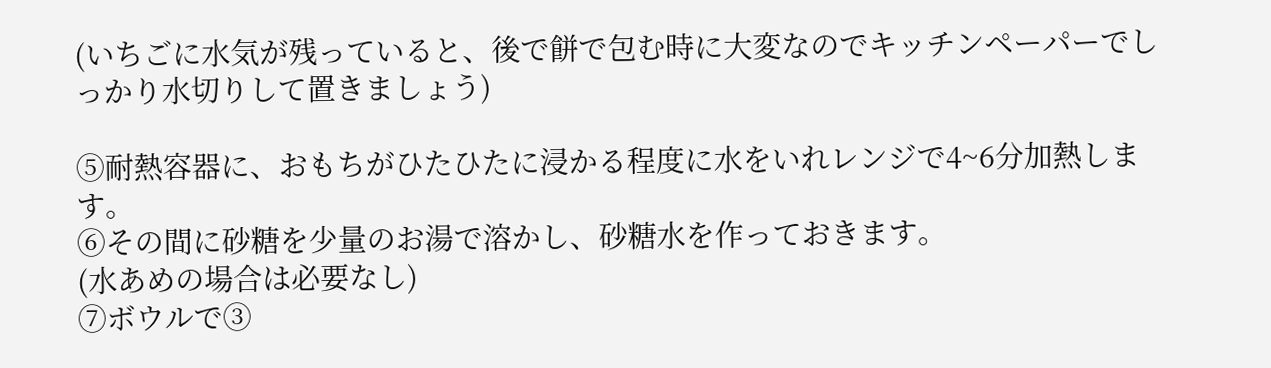(いちごに水気が残っていると、後で餅で包む時に大変なのでキッチンペーパーでしっかり水切りして置きましょう)

⑤耐熱容器に、おもちがひたひたに浸かる程度に水をいれレンジで4~6分加熱します。
⑥その間に砂糖を少量のお湯で溶かし、砂糖水を作っておきます。
(水あめの場合は必要なし)
⑦ボウルで③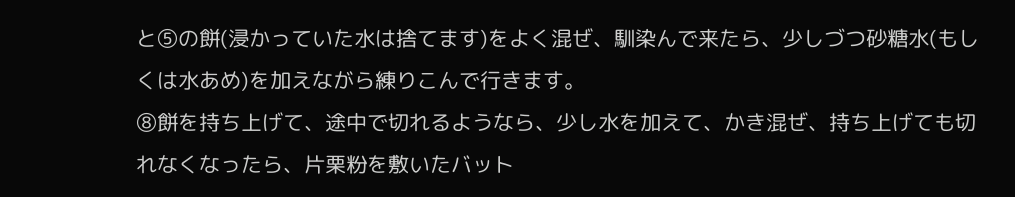と⑤の餅(浸かっていた水は捨てます)をよく混ぜ、馴染んで来たら、少しづつ砂糖水(もしくは水あめ)を加えながら練りこんで行きます。
⑧餅を持ち上げて、途中で切れるようなら、少し水を加えて、かき混ぜ、持ち上げても切れなくなったら、片栗粉を敷いたバット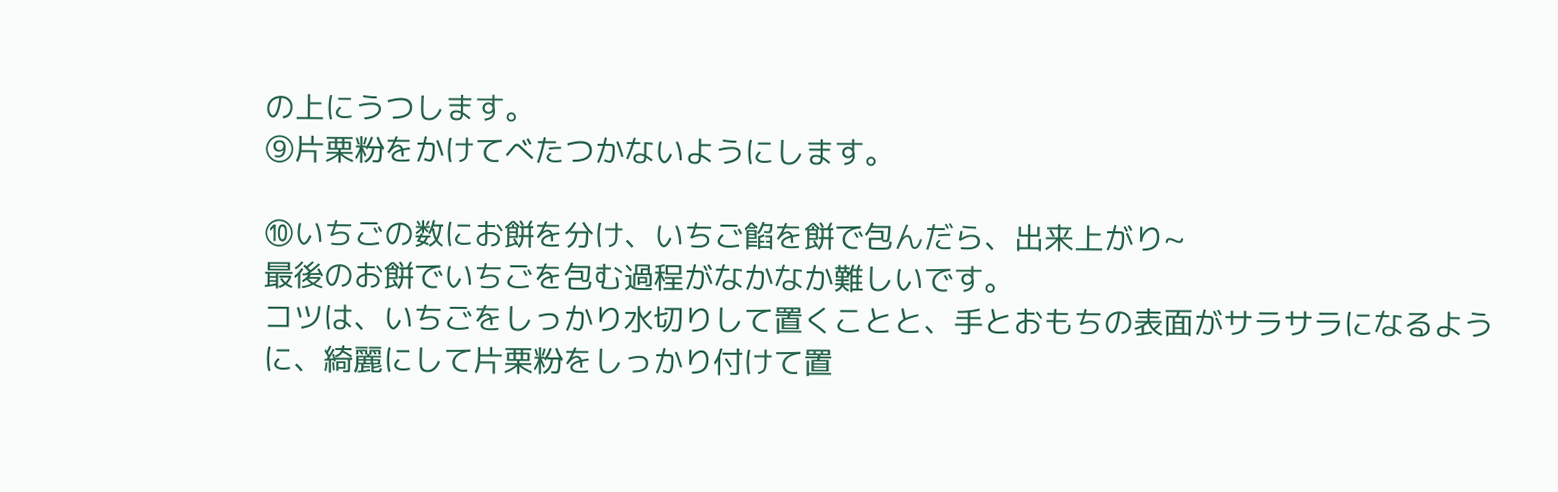の上にうつします。
⑨片栗粉をかけてべたつかないようにします。

⑩いちごの数にお餅を分け、いちご餡を餅で包んだら、出来上がり~
最後のお餅でいちごを包む過程がなかなか難しいです。
コツは、いちごをしっかり水切りして置くことと、手とおもちの表面がサラサラになるように、綺麗にして片栗粉をしっかり付けて置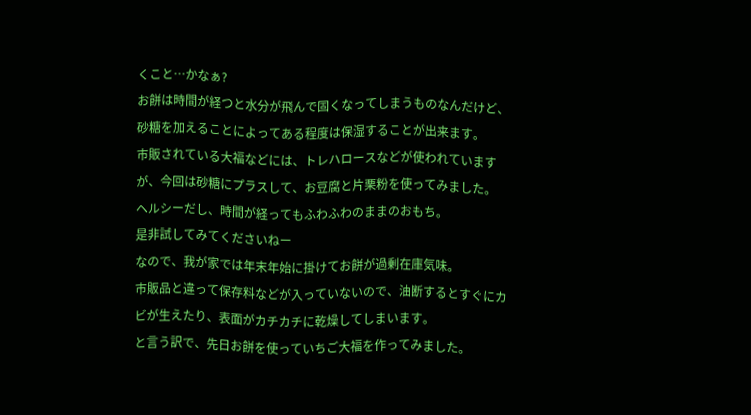くこと…かなぁ?
お餅は時間が経つと水分が飛んで固くなってしまうものなんだけど、砂糖を加えることによってある程度は保湿することが出来ます。
市販されている大福などには、トレハロースなどが使われていますが、今回は砂糖にプラスして、お豆腐と片栗粉を使ってみました。
ヘルシーだし、時間が経ってもふわふわのままのおもち。
是非試してみてくださいねー
なので、我が家では年末年始に掛けてお餅が過剰在庫気味。
市販品と違って保存料などが入っていないので、油断するとすぐにカビが生えたり、表面がカチカチに乾燥してしまいます。
と言う訳で、先日お餅を使っていちご大福を作ってみました。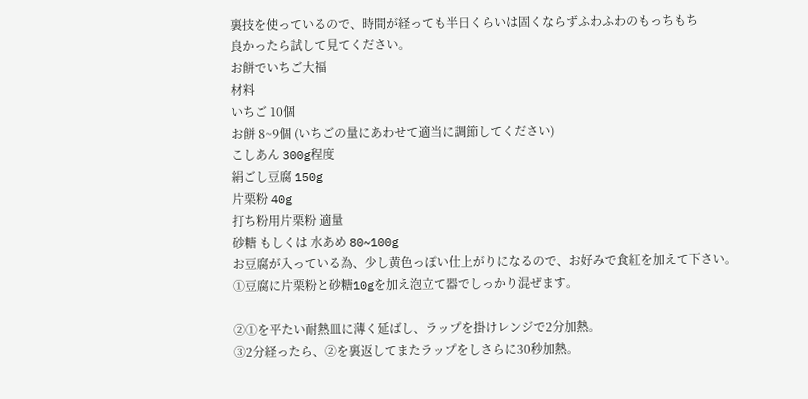裏技を使っているので、時間が経っても半日くらいは固くならずふわふわのもっちもち
良かったら試して見てください。
お餅でいちご大福
材料
いちご 10個
お餅 8~9個 (いちごの量にあわせて適当に調節してください)
こしあん 300g程度
絹ごし豆腐 150g
片栗粉 40g
打ち粉用片栗粉 適量
砂糖 もしくは 水あめ 80~100g
お豆腐が入っている為、少し黄色っぽい仕上がりになるので、お好みで食紅を加えて下さい。
①豆腐に片栗粉と砂糖10gを加え泡立て器でしっかり混ぜます。

②①を平たい耐熱皿に薄く延ばし、ラップを掛けレンジで2分加熱。
③2分経ったら、②を裏返してまたラップをしさらに30秒加熱。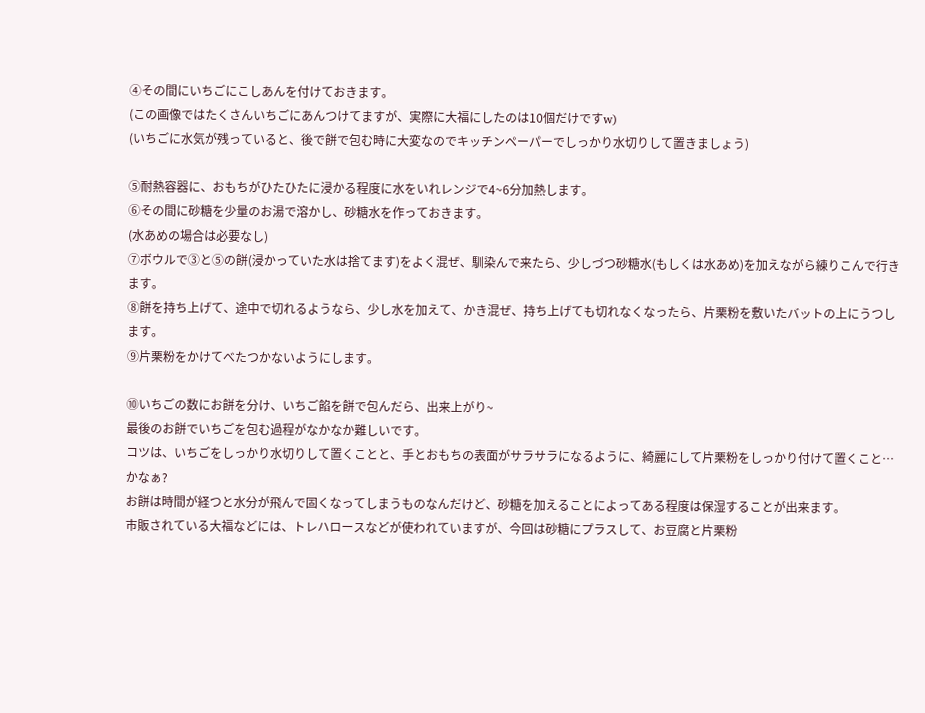④その間にいちごにこしあんを付けておきます。
(この画像ではたくさんいちごにあんつけてますが、実際に大福にしたのは10個だけですw)
(いちごに水気が残っていると、後で餅で包む時に大変なのでキッチンペーパーでしっかり水切りして置きましょう)

⑤耐熱容器に、おもちがひたひたに浸かる程度に水をいれレンジで4~6分加熱します。
⑥その間に砂糖を少量のお湯で溶かし、砂糖水を作っておきます。
(水あめの場合は必要なし)
⑦ボウルで③と⑤の餅(浸かっていた水は捨てます)をよく混ぜ、馴染んで来たら、少しづつ砂糖水(もしくは水あめ)を加えながら練りこんで行きます。
⑧餅を持ち上げて、途中で切れるようなら、少し水を加えて、かき混ぜ、持ち上げても切れなくなったら、片栗粉を敷いたバットの上にうつします。
⑨片栗粉をかけてべたつかないようにします。

⑩いちごの数にお餅を分け、いちご餡を餅で包んだら、出来上がり~
最後のお餅でいちごを包む過程がなかなか難しいです。
コツは、いちごをしっかり水切りして置くことと、手とおもちの表面がサラサラになるように、綺麗にして片栗粉をしっかり付けて置くこと…かなぁ?
お餅は時間が経つと水分が飛んで固くなってしまうものなんだけど、砂糖を加えることによってある程度は保湿することが出来ます。
市販されている大福などには、トレハロースなどが使われていますが、今回は砂糖にプラスして、お豆腐と片栗粉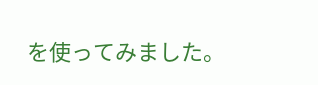を使ってみました。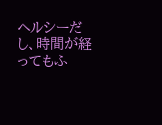ヘルシーだし、時間が経ってもふ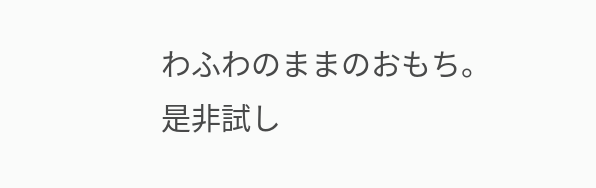わふわのままのおもち。
是非試し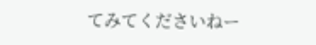てみてくださいねー